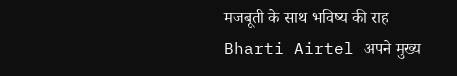मजबूती के साथ भविष्य की राह
Bharti Airtel अपने मुख्य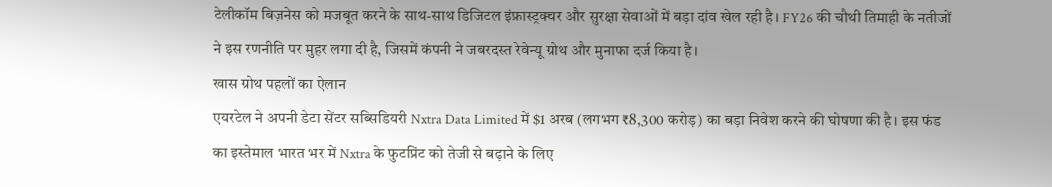टेलीकॉम बिज़नेस को मजबूत करने के साथ-साथ डिजिटल इंफ्रास्ट्रक्चर और सुरक्षा सेवाओं में बड़ा दांव खेल रही है। FY26 की चौथी तिमाही के नतीजों ने इस रणनीति पर मुहर लगा दी है, जिसमें कंपनी ने जबरदस्त रेवेन्यू ग्रोथ और मुनाफा दर्ज किया है।
खास ग्रोथ पहलों का ऐलान
एयरटेल ने अपनी डेटा सेंटर सब्सिडियरी Nxtra Data Limited में $1 अरब (लगभग ₹8,300 करोड़) का बड़ा निवेश करने की घोषणा की है। इस फंड का इस्तेमाल भारत भर में Nxtra के फुटप्रिंट को तेजी से बढ़ाने के लिए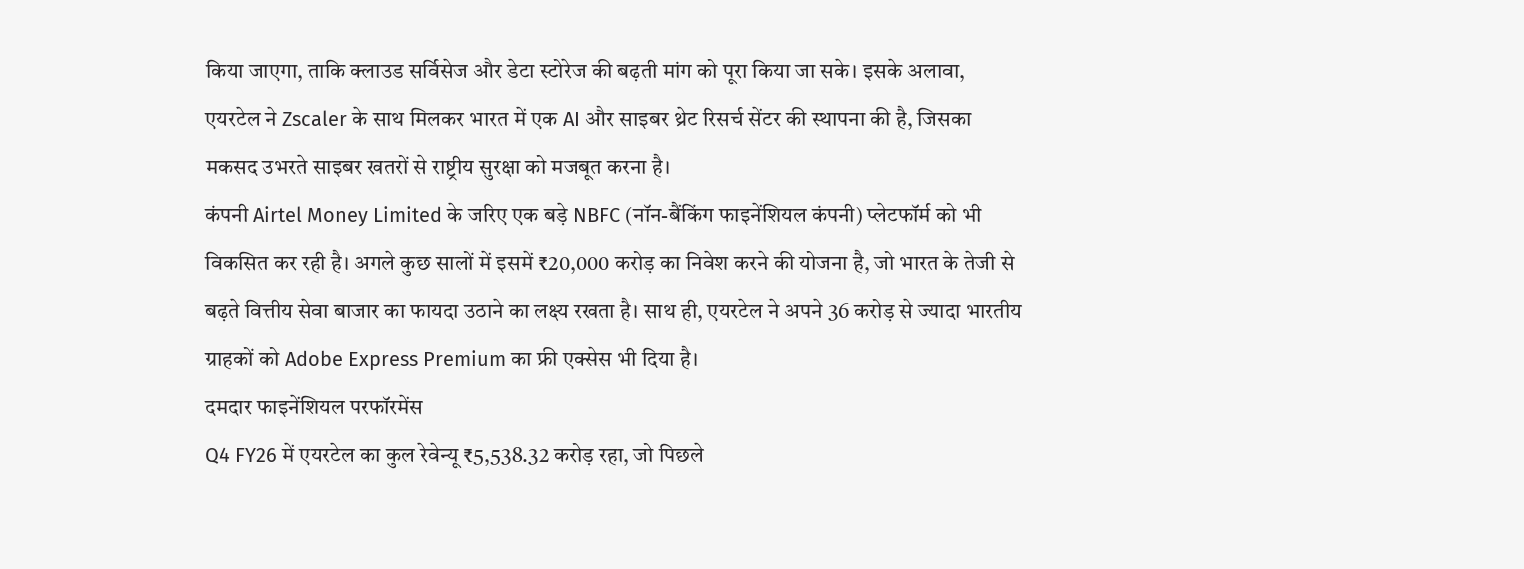किया जाएगा, ताकि क्लाउड सर्विसेज और डेटा स्टोरेज की बढ़ती मांग को पूरा किया जा सके। इसके अलावा, एयरटेल ने Zscaler के साथ मिलकर भारत में एक AI और साइबर थ्रेट रिसर्च सेंटर की स्थापना की है, जिसका मकसद उभरते साइबर खतरों से राष्ट्रीय सुरक्षा को मजबूत करना है।
कंपनी Airtel Money Limited के जरिए एक बड़े NBFC (नॉन-बैंकिंग फाइनेंशियल कंपनी) प्लेटफॉर्म को भी विकसित कर रही है। अगले कुछ सालों में इसमें ₹20,000 करोड़ का निवेश करने की योजना है, जो भारत के तेजी से बढ़ते वित्तीय सेवा बाजार का फायदा उठाने का लक्ष्य रखता है। साथ ही, एयरटेल ने अपने 36 करोड़ से ज्यादा भारतीय ग्राहकों को Adobe Express Premium का फ्री एक्सेस भी दिया है।
दमदार फाइनेंशियल परफॉरमेंस
Q4 FY26 में एयरटेल का कुल रेवेन्यू ₹5,538.32 करोड़ रहा, जो पिछले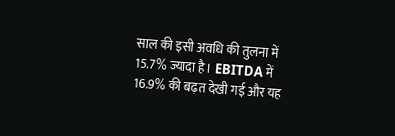साल की इसी अवधि की तुलना में 15.7% ज्यादा है। EBITDA में 16.9% की बढ़त देखी गई और यह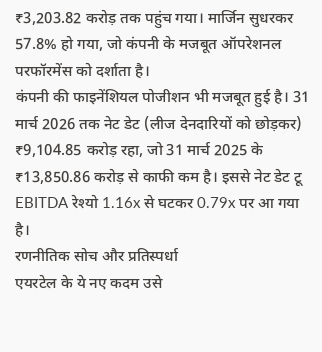₹3,203.82 करोड़ तक पहुंच गया। मार्जिन सुधरकर 57.8% हो गया, जो कंपनी के मजबूत ऑपरेशनल परफॉरमेंस को दर्शाता है।
कंपनी की फाइनेंशियल पोजीशन भी मजबूत हुई है। 31 मार्च 2026 तक नेट डेट (लीज देनदारियों को छोड़कर) ₹9,104.85 करोड़ रहा, जो 31 मार्च 2025 के ₹13,850.86 करोड़ से काफी कम है। इससे नेट डेट टू EBITDA रेश्यो 1.16x से घटकर 0.79x पर आ गया है।
रणनीतिक सोच और प्रतिस्पर्धा
एयरटेल के ये नए कदम उसे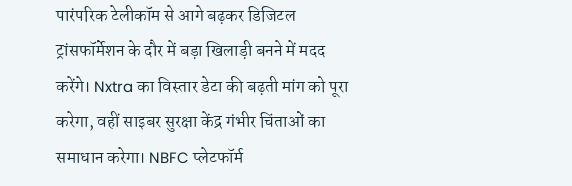पारंपरिक टेलीकॉम से आगे बढ़कर डिजिटल ट्रांसफॉर्मेशन के दौर में बड़ा खिलाड़ी बनने में मदद करेंगे। Nxtra का विस्तार डेटा की बढ़ती मांग को पूरा करेगा, वहीं साइबर सुरक्षा केंद्र गंभीर चिंताओं का समाधान करेगा। NBFC प्लेटफॉर्म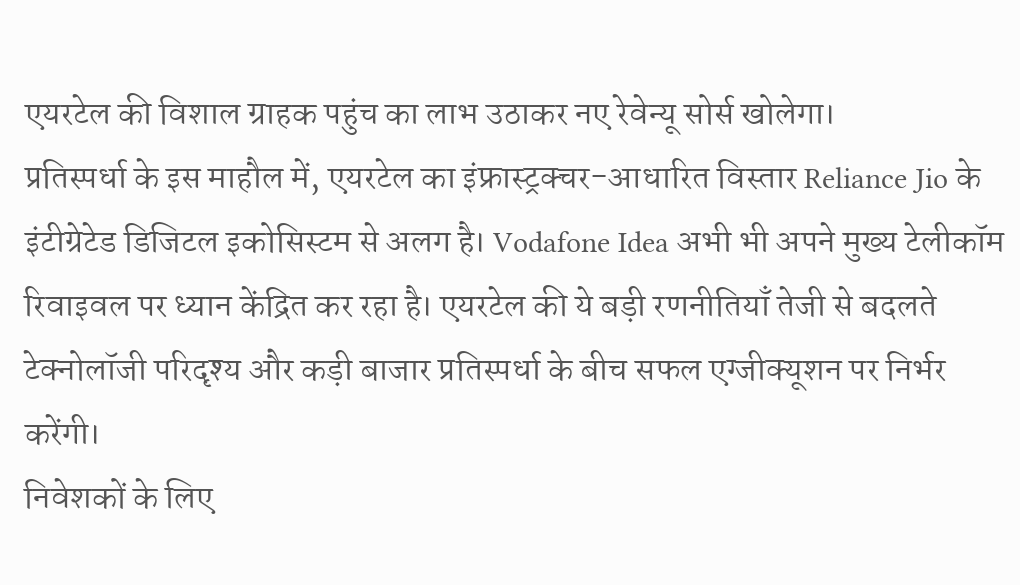एयरटेल की विशाल ग्राहक पहुंच का लाभ उठाकर नए रेवेन्यू सोर्स खोलेगा।
प्रतिस्पर्धा के इस माहौल में, एयरटेल का इंफ्रास्ट्रक्चर-आधारित विस्तार Reliance Jio के इंटीग्रेटेड डिजिटल इकोसिस्टम से अलग है। Vodafone Idea अभी भी अपने मुख्य टेलीकॉम रिवाइवल पर ध्यान केंद्रित कर रहा है। एयरटेल की ये बड़ी रणनीतियाँ तेजी से बदलते टेक्नोलॉजी परिदृश्य और कड़ी बाजार प्रतिस्पर्धा के बीच सफल एग्जीक्यूशन पर निर्भर करेंगी।
निवेशकों के लिए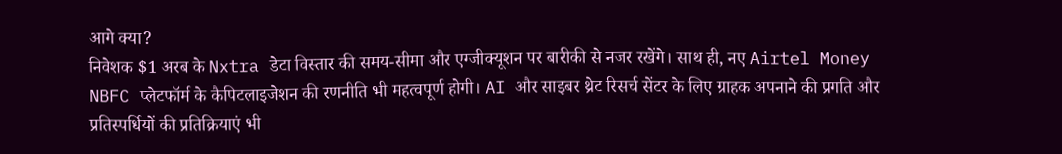आगे क्या?
निवेशक $1 अरब के Nxtra डेटा विस्तार की समय-सीमा और एग्जीक्यूशन पर बारीकी से नजर रखेंगे। साथ ही, नए Airtel Money NBFC प्लेटफॉर्म के कैपिटलाइजेशन की रणनीति भी महत्वपूर्ण होगी। AI और साइबर थ्रेट रिसर्च सेंटर के लिए ग्राहक अपनाने की प्रगति और प्रतिस्पर्धियों की प्रतिक्रियाएं भी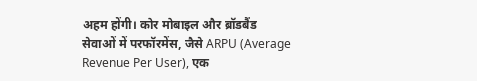अहम होंगी। कोर मोबाइल और ब्रॉडबैंड सेवाओं में परफॉरमेंस, जैसे ARPU (Average Revenue Per User), एक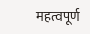महत्वपूर्ण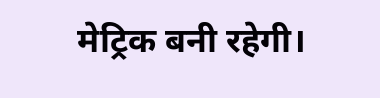मेट्रिक बनी रहेगी।